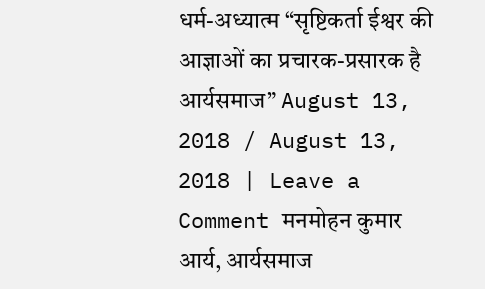धर्म-अध्यात्म “सृष्टिकर्ता ईश्वर की आज्ञाओं का प्रचारक-प्रसारक है आर्यसमाज” August 13, 2018 / August 13, 2018 | Leave a Comment मनमोहन कुमार आर्य, आर्यसमाज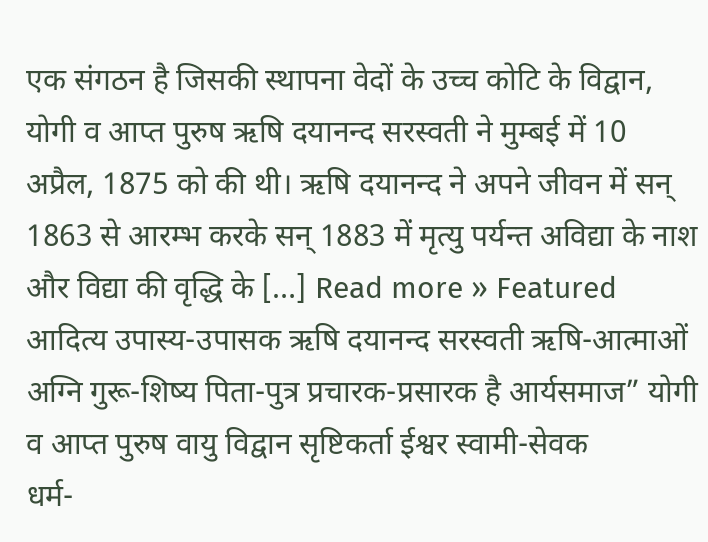एक संगठन है जिसकी स्थापना वेदों के उच्च कोटि के विद्वान, योगी व आप्त पुरुष ऋषि दयानन्द सरस्वती ने मुम्बई में 10 अप्रैल, 1875 को की थी। ऋषि दयानन्द ने अपने जीवन में सन् 1863 से आरम्भ करके सन् 1883 में मृत्यु पर्यन्त अविद्या के नाश और विद्या की वृद्धि के […] Read more » Featured आदित्य उपास्य-उपासक ऋषि दयानन्द सरस्वती ऋषि-आत्माओं अग्नि गुरू-शिष्य पिता-पुत्र प्रचारक-प्रसारक है आर्यसमाज” योगी व आप्त पुरुष वायु विद्वान सृष्टिकर्ता ईश्वर स्वामी-सेवक
धर्म-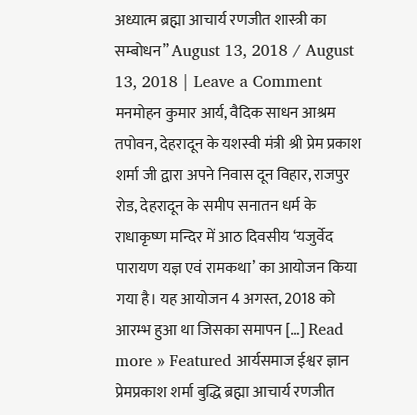अध्यात्म ब्रह्मा आचार्य रणजीत शास्त्री का सम्बोधन” August 13, 2018 / August 13, 2018 | Leave a Comment मनमोहन कुमार आर्य, वैदिक साधन आश्रम तपोवन, देहरादून के यशस्वी मंत्री श्री प्रेम प्रकाश शर्मा जी द्वारा अपने निवास दून विहार, राजपुर रोड, देहरादून के समीप सनातन धर्म के राधाकृष्ण मन्दिर में आठ दिवसीय ‘यजुर्वेद पारायण यज्ञ एवं रामकथा’ का आयोजन किया गया है। यह आयोजन 4 अगस्त, 2018 को आरम्भ हुआ था जिसका समापन […] Read more » Featured आर्यसमाज ईश्वर ज्ञान प्रेमप्रकाश शर्मा बुद्धि ब्रह्मा आचार्य रणजीत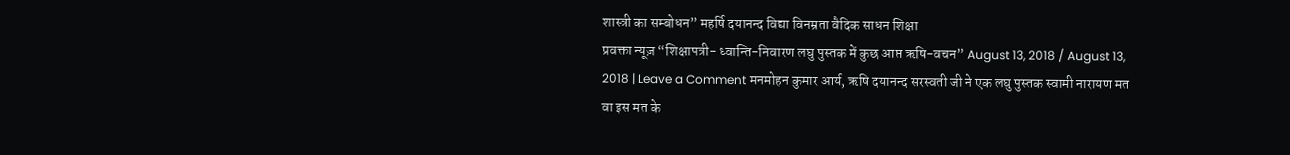शास्त्री का सम्बोधन” महर्षि दयानन्द विद्या विनम्रता वैदिक साधन शिक्षा
प्रवक्ता न्यूज़ “शिक्षापत्री- ध्वान्ति-निवारण लघु पुस्तक में कुछ आप्त ऋषि-वचन” August 13, 2018 / August 13, 2018 | Leave a Comment मनमोहन कुमार आर्य, ऋषि दयानन्द सरस्वती जी ने एक लघु पुस्तक स्वामी नारायण मत वा इस मत के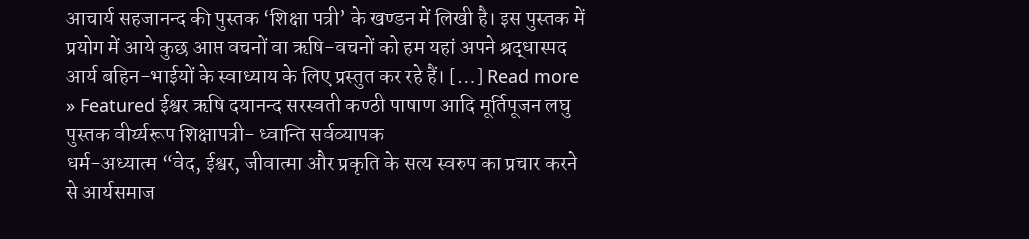आचार्य सहजानन्द की पुस्तक ‘शिक्षा पत्री’ के खण्डन में लिखी है। इस पुस्तक में प्रयोग में आये कुछ आप्त वचनों वा ऋषि-वचनों को हम यहां अपने श्रद्धास्पद आर्य बहिन-भाईयों के स्वाध्याय के लिए प्रस्तुत कर रहे हैं। […] Read more » Featured ईश्वर ऋषि दयानन्द सरस्वती कण्ठी पाषाण आदि मूर्तिपूजन लघु पुस्तक वीर्य्यरूप शिक्षापत्री- ध्वान्ति सर्वव्यापक
धर्म-अध्यात्म “वेद, ईश्वर, जीवात्मा और प्रकृति के सत्य स्वरुप का प्रचार करने से आर्यसमाज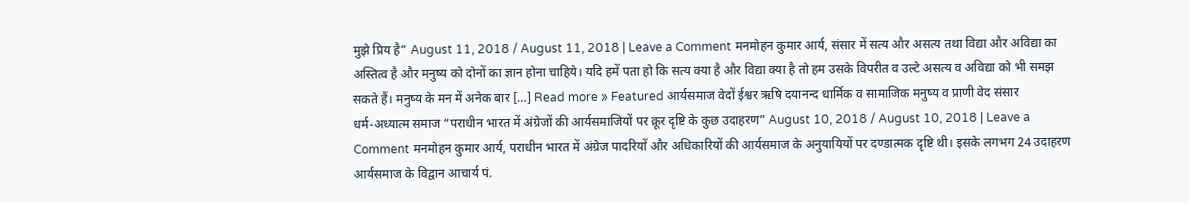मुझे प्रिय है” August 11, 2018 / August 11, 2018 | Leave a Comment मनमोहन कुमार आर्य, संसार में सत्य और असत्य तथा विद्या और अविद्या का अस्तित्व है और मनुष्य को दोनों का ज्ञान होना चाहिये। यदि हमें पता हो कि सत्य क्या है और विद्या क्या है तो हम उसके विपरीत व उल्टे असत्य व अविद्या को भी समझ सकते हैं। मनुष्य के मन में अनेक बार […] Read more » Featured आर्यसमाज वेदों ईश्वर ऋषि दयानन्द धार्मिक व सामाजिक मनुष्य व प्राणी वेद संसार
धर्म-अध्यात्म समाज “पराधीन भारत में अंग्रेजों की आर्यसमाजियों पर क्रूर दृष्टि के कुछ उदाहरण” August 10, 2018 / August 10, 2018 | Leave a Comment मनमोहन कुमार आर्य, पराधीन भारत में अंग्रेज पादरियों और अधिकारियों की आर्यसमाज के अनुयायियों पर दण्डात्मक दृष्टि थी। इसके लगभग 24 उदाहरण आर्यसमाज के विद्वान आचार्य पं.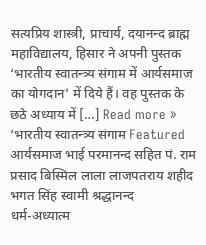सत्यप्रिय शास्त्री, प्राचार्य, दयानन्द ब्राह्म महाविद्यालय, हिसार ने अपनी पुस्तक ‘भारतीय स्वातन्त्र्य संगाम में आर्यसमाज का योगदान’ में दिये हैं। वह पुस्तक के छठे अध्याय में […] Read more » ‘भारतीय स्वातन्त्र्य संगाम Featured आर्यसमाज भाई परमानन्द सहित पं. राम प्रसाद बिस्मिल लाला लाजपतराय शहीद भगत सिंह स्वामी श्रद्धानन्द
धर्म-अध्यात्म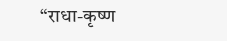“राधा-कृष्ण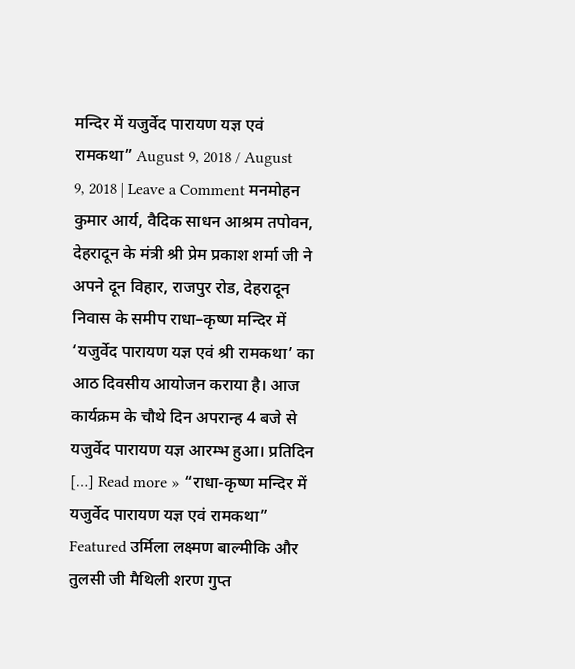मन्दिर में यजुर्वेद पारायण यज्ञ एवं रामकथा” August 9, 2018 / August 9, 2018 | Leave a Comment मनमोहन कुमार आर्य, वैदिक साधन आश्रम तपोवन, देहरादून के मंत्री श्री प्रेम प्रकाश शर्मा जी ने अपने दून विहार, राजपुर रोड, देहरादून निवास के समीप राधा–कृष्ण मन्दिर में ‘यजुर्वेद पारायण यज्ञ एवं श्री रामकथा’ का आठ दिवसीय आयोजन कराया है। आज कार्यक्रम के चौथे दिन अपरान्ह 4 बजे से यजुर्वेद पारायण यज्ञ आरम्भ हुआ। प्रतिदिन […] Read more » “राधा-कृष्ण मन्दिर में यजुर्वेद पारायण यज्ञ एवं रामकथा” Featured उर्मिला लक्ष्मण बाल्मीकि और तुलसी जी मैथिली शरण गुप्त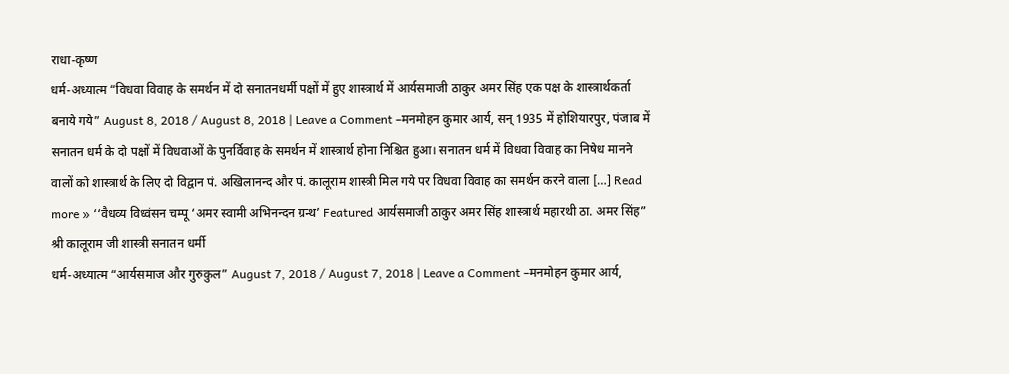राधा-कृष्ण
धर्म-अध्यात्म “विधवा विवाह के समर्थन में दो सनातनधर्मी पक्षों में हुए शास्त्रार्थ में आर्यसमाजी ठाकुर अमर सिंह एक पक्ष के शास्त्रार्थकर्ता बनाये गये” August 8, 2018 / August 8, 2018 | Leave a Comment –मनमोहन कुमार आर्य, सन् 1935 में होशियारपुर, पंजाब में सनातन धर्म के दो पक्षों में विधवाओं के पुनर्विवाह के समर्थन में शास्त्रार्थ होना निश्चित हुआ। सनातन धर्म में विधवा विवाह का निषेध मानने वालों को शास्त्रार्थ के लिए दो विद्वान पं. अखिलानन्द और पं. कालूराम शास्त्री मिल गये पर विधवा विवाह का समर्थन करने वाला […] Read more » ‘‘वैधव्य विध्वंसन चम्पू ‘अमर स्वामी अभिनन्दन ग्रन्थ’ Featured आर्यसमाजी ठाकुर अमर सिंह शास्त्रार्थ महारथी ठा. अमर सिंह” श्री कालूराम जी शास्त्री सनातन धर्मी
धर्म-अध्यात्म “आर्यसमाज और गुरुकुल” August 7, 2018 / August 7, 2018 | Leave a Comment –मनमोहन कुमार आर्य,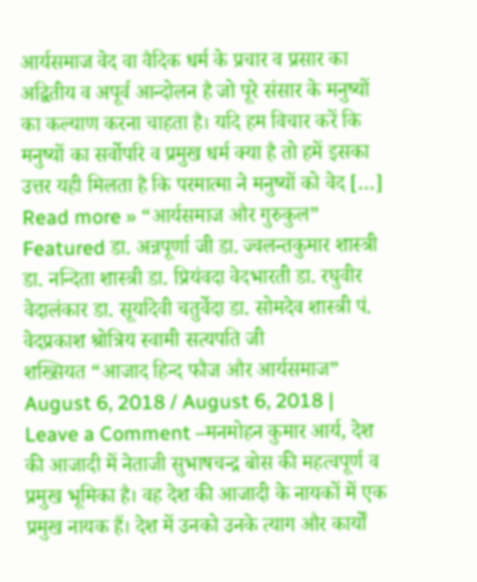आर्यसमाज वेद वा वैदिक धर्म के प्रचार व प्रसार का अद्वितीय व अपूर्व आन्दोलन है जो पूरे संसार के मनुष्यों का कल्याण करना चाहता है। यदि हम विचार करें कि मनुष्यों का सर्वोपरि व प्रमुख धर्म क्या है तो हमें इसका उत्तर यही मिलता है कि परमात्मा ने मनुष्यों को वेद […] Read more » “आर्यसमाज और गुरुकुल” Featured डा. अन्नपूर्णा जी डा. ज्वलन्तकुमार शास्त्री डा. नन्दिता शास्त्री डा. प्रियंवदा वेदभारती डा. रघुवीर वेदालंकार डा. सूर्यादेवी चतुर्वेदा डा. सोमदेव शास्त्री पं. वेदप्रकाश श्रोत्रिय स्वामी सत्यपति जी
शख्सियत “आजाद हिन्द फौज और आर्यसमाज” August 6, 2018 / August 6, 2018 | Leave a Comment –मनमोहन कुमार आर्य, देश की आजादी में नेताजी सुभाषचन्द्र बोस की महत्वपूर्ण व प्रमुख भूमिका है। वह देश की आजादी के नायकों में एक प्रमुख नायक हैं। देश में उनको उनके त्याग और कार्यों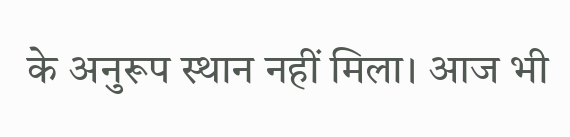के अनुरूप स्थान नहीं मिला। आज भी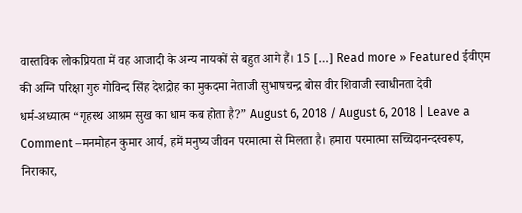वास्तविक लोकप्रियता में वह आजादी के अन्य नायकों से बहुत आगे हैं। 15 […] Read more » Featured ईवीएम की अग्नि परिक्षा गुरु गोविन्द सिंह देशद्रोह का मुकदमा नेताजी सुभाषचन्द्र बोस वीर शिवाजी स्वाधीनता देवी
धर्म-अध्यात्म “गृहस्थ आश्रम सुख का धाम कब होता है?” August 6, 2018 / August 6, 2018 | Leave a Comment –मनमोहन कुमार आर्य, हमें मनुष्य जीवन परमात्मा से मिलता है। हमारा परमात्मा सच्चिदानन्दस्वरूप, निराकार,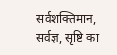सर्वशक्तिमान, सर्वज्ञ, सृष्टि का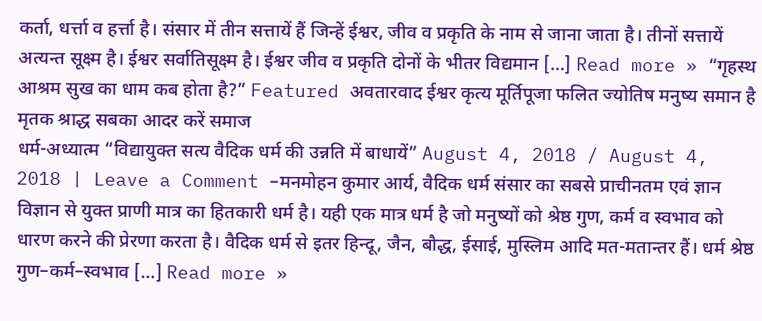कर्ता, धर्त्ता व हर्त्ता है। संसार में तीन सत्तायें हैं जिन्हें ईश्वर, जीव व प्रकृति के नाम से जाना जाता है। तीनों सत्तायें अत्यन्त सूक्ष्म है। ईश्वर सर्वातिसूक्ष्म है। ईश्वर जीव व प्रकृति दोनों के भीतर विद्यमान […] Read more » “गृहस्थ आश्रम सुख का धाम कब होता है?” Featured अवतारवाद ईश्वर कृत्य मूर्तिपूजा फलित ज्योतिष मनुष्य समान है मृतक श्राद्ध सबका आदर करें समाज
धर्म-अध्यात्म “विद्यायुक्त सत्य वैदिक धर्म की उन्नति में बाधायें” August 4, 2018 / August 4, 2018 | Leave a Comment –मनमोहन कुमार आर्य, वैदिक धर्म संसार का सबसे प्राचीनतम एवं ज्ञान विज्ञान से युक्त प्राणी मात्र का हितकारी धर्म है। यही एक मात्र धर्म है जो मनुष्यों को श्रेष्ठ गुण, कर्म व स्वभाव को धारण करने की प्रेरणा करता है। वैदिक धर्म से इतर हिन्दू, जैन, बौद्ध, ईसाई, मुस्लिम आदि मत-मतान्तर हैं। धर्म श्रेष्ठ गुण–कर्म–स्वभाव […] Read more »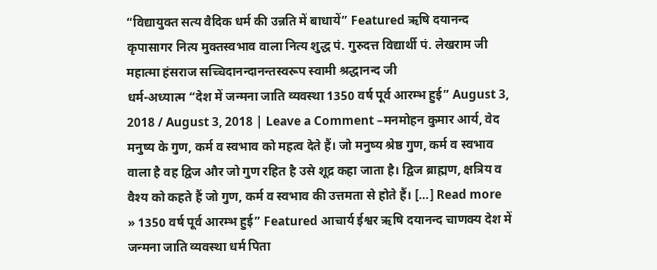“विद्यायुक्त सत्य वैदिक धर्म की उन्नति में बाधायें” Featured ऋषि दयानन्द कृपासागर नित्य मुक्तस्वभाव वाला नित्य शुद्ध पं. गुरुदत्त विद्यार्थी पं. लेखराम जी महात्मा हंसराज सच्चिदानन्दानन्तस्वरूप स्वामी श्रद्धानन्द जी
धर्म-अध्यात्म “देश में जन्मना जाति व्यवस्था 1350 वर्ष पूर्व आरम्भ हुई” August 3, 2018 / August 3, 2018 | Leave a Comment –मनमोहन कुमार आर्य, वेद मनुष्य के गुण, कर्म व स्वभाव को महत्व देते हैं। जो मनुष्य श्रेष्ठ गुण, कर्म व स्वभाव वाला है वह द्विज और जो गुण रहित है उसे शूद्र कहा जाता है। द्विज ब्राह्मण, क्षत्रिय व वैश्य को कहते हैं जो गुण, कर्म व स्वभाव की उत्तमता से होते हैं। […] Read more » 1350 वर्ष पूर्व आरम्भ हुई” Featured आचार्य ईश्वर ऋषि दयानन्द चाणक्य देश में जन्मना जाति व्यवस्था धर्म पिता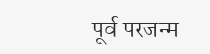पूर्व परजन्म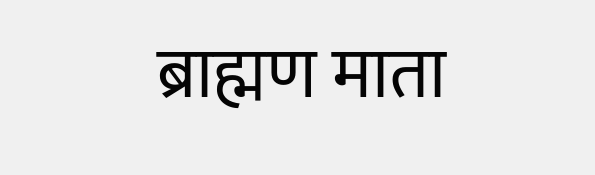ब्राह्मण माता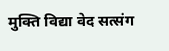मुक्ति विद्या वेद सत्संग